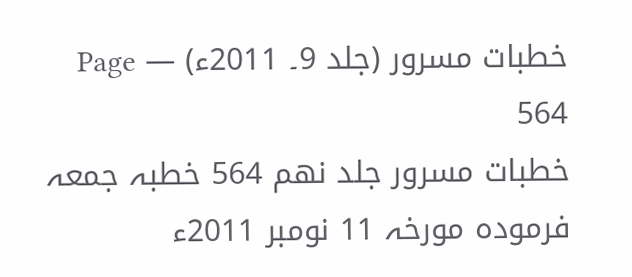خطبات مسرور (جلد 9۔ 2011ء) — Page 564
خطبات مسرور جلد نهم 564 خطبہ جمعہ فرمودہ مورخہ 11 نومبر 2011ء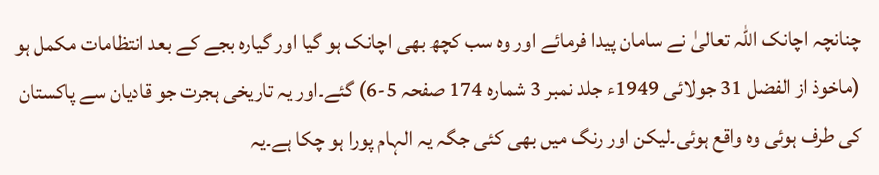چنانچہ اچانک اللہ تعالیٰ نے سامان پیدا فرمائے اور وہ سب کچھ بھی اچانک ہو گیا اور گیارہ بجے کے بعد انتظامات مکمل ہو (ماخوذ از الفضل 31 جولائی 1949ء جلد نمبر 3 شمارہ 174 صفحہ 5-6) گئے۔اور یہ تاریخی ہجرت جو قادیان سے پاکستان کی طرف ہوئی وہ واقع ہوئی۔لیکن اور رنگ میں بھی کئی جگہ یہ الہام پورا ہو چکا ہے۔یہ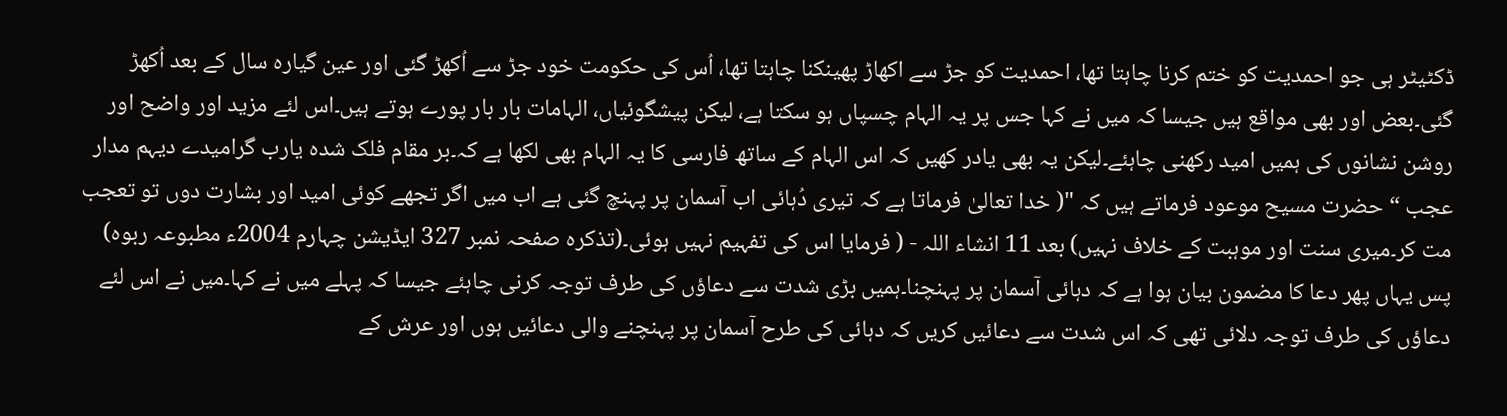ڈکٹیٹر ہی جو احمدیت کو ختم کرنا چاہتا تھا، احمدیت کو جڑ سے اکھاڑ پھینکنا چاہتا تھا، اُس کی حکومت خود جڑ سے اُکھڑ گئی اور عین گیارہ سال کے بعد اُکھڑ گئی۔بعض اور بھی مواقع ہیں جیسا کہ میں نے کہا جس پر یہ الہام چسپاں ہو سکتا ہے، لیکن پیشگوئیاں، الہامات بار بار پورے ہوتے ہیں۔اس لئے مزید اور واضح اور روشن نشانوں کی ہمیں امید رکھنی چاہئے۔لیکن یہ بھی یادر کھیں کہ اس الہام کے ساتھ فارسی کا یہ الہام بھی لکھا ہے کہ۔بر مقام فلک شده یارب گرامیدے دیہم مدار عجب “ حضرت مسیح موعود فرماتے ہیں کہ "( خدا تعالیٰ فرماتا ہے کہ تیری دُہائی اب آسمان پر پہنچ گئی ہے اب میں اگر تجھے کوئی امید اور بشارت دوں تو تعجب مت کر۔میری سنت اور موہبت کے خلاف نہیں) بعد 11 انشاء اللہ - ( فرمایا اس کی تفہیم نہیں ہوئی۔(تذکرہ صفحہ نمبر 327 ایڈیشن چہارم 2004ء مطبوعہ ربوہ) پس یہاں پھر دعا کا مضمون بیان ہوا ہے کہ دہائی آسمان پر پہنچنا۔ہمیں بڑی شدت سے دعاؤں کی طرف توجہ کرنی چاہئے جیسا کہ پہلے میں نے کہا۔میں نے اس لئے دعاؤں کی طرف توجہ دلائی تھی کہ اس شدت سے دعائیں کریں کہ دہائی کی طرح آسمان پر پہنچنے والی دعائیں ہوں اور عرش کے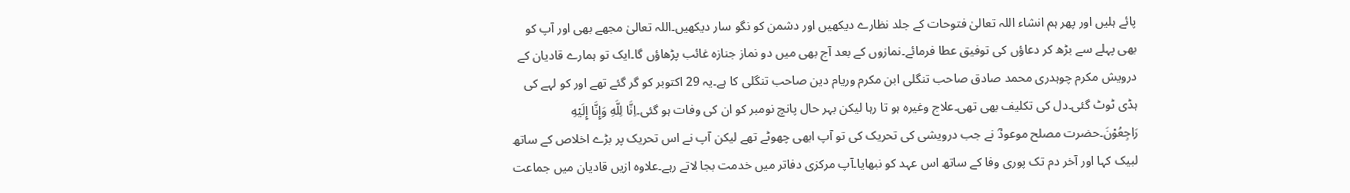پائے ہلیں اور پھر ہم انشاء اللہ تعالیٰ فتوحات کے جلد نظارے دیکھیں اور دشمن کو نگو سار دیکھیں۔اللہ تعالیٰ مجھے بھی اور آپ کو بھی پہلے سے بڑھ کر دعاؤں کی توفیق عطا فرمائے۔نمازوں کے بعد آج بھی میں دو نماز جنازہ غائب پڑھاؤں گا۔ایک تو ہمارے قادیان کے درویش مکرم چوہدری محمد صادق صاحب تنگلی ابن مکرم وریام دین صاحب تنگلی کا ہے۔یہ 29 اکتوبر کو گر گئے تھے اور کو لہے کی ہڈی ٹوٹ گئی۔دل کی تکلیف بھی تھی۔علاج وغیرہ ہو تا رہا لیکن بہر حال پانچ نومبر کو ان کی وفات ہو گئی۔اِنَّا لِلَّهِ وَإِنَّا إِلَيْهِ رَاجِعُوْنَ۔حضرت مصلح موعودؓ نے جب درویشی کی تحریک کی تو آپ ابھی چھوٹے تھے لیکن آپ نے اس تحریک پر بڑے اخلاص کے ساتھ لبیک کہا اور آخر دم تک پوری وفا کے ساتھ اس عہد کو نبھایا۔آپ مرکزی دفاتر میں خدمت بجا لاتے رہے۔علاوہ ازیں قادیان میں جماعت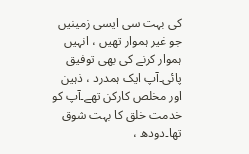کی بہت سی ایسی زمینیں جو غیر ہموار تھیں ، انہیں ہموار کرنے کی بھی توفیق پائی۔آپ ایک ہمدرد ، ذہین اور مخلص کارکن تھے۔آپ کو خدمت خلق کا بہت شوق تھا۔دودھ ،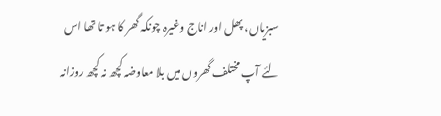سبزیاں، پھل اور اناج وغیرہ چونکہ گھر کا ہو تا تھا اس لئے آپ مختلف گھروں میں بلا معاوضہ کچھ نہ کچھ روزانہ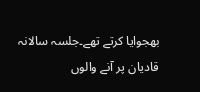بھجوایا کرتے تھے۔جلسہ سالانہ قادیان پر آنے والوں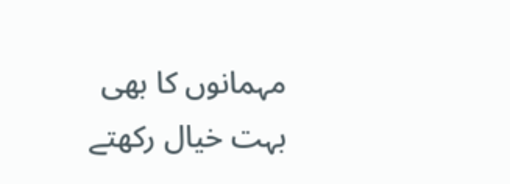مہمانوں کا بھی بہت خیال رکھتے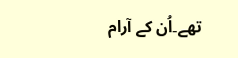تھے۔اُن کے آرام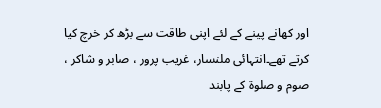اور کھانے پینے کے لئے اپنی طاقت سے بڑھ کر خرچ کیا کرتے تھے۔انتہائی ملنسار، غریب پرور ، صابر و شاکر ، صوم و صلوۃ کے پابند